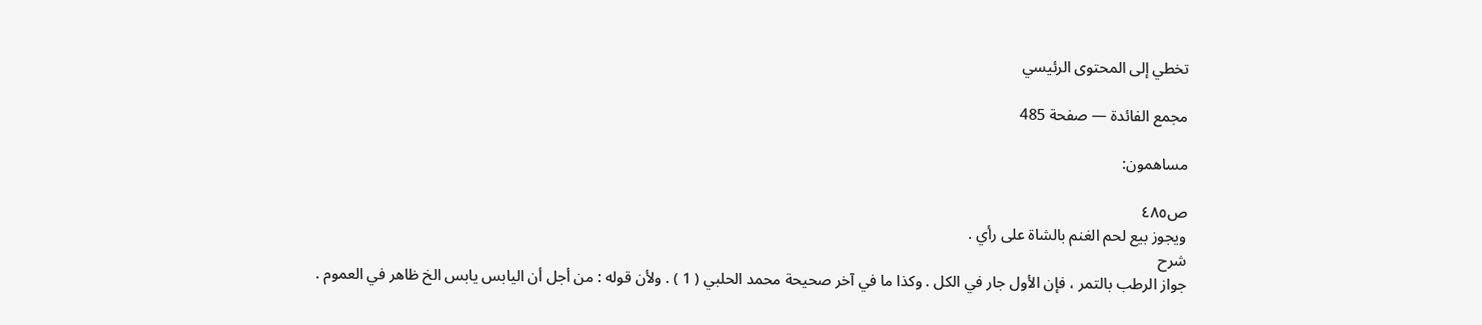تخطي إلى المحتوى الرئيسي

مجمع الفائدة — صفحة 485

مساهمون:

ص٤٨٥
ويجوز بيع لحم الغنم بالشاة على رأي .
شرح
جواز الرطب بالتمر ، فإن الأول جار في الكل . وكذا ما في آخر صحيحة محمد الحلبي ( 1 ) . ولأن قوله : من أجل أن اليابس يابس الخ ظاهر في العموم .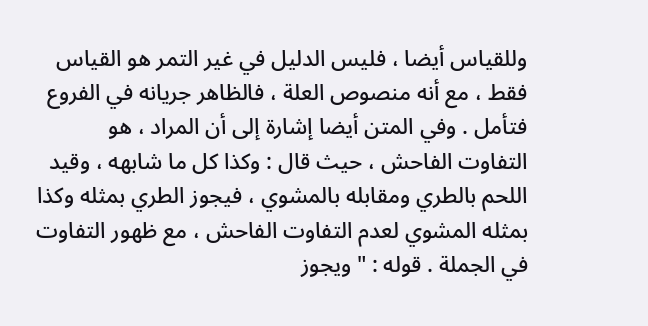وللقياس أيضا ، فليس الدليل في غير التمر هو القياس فقط ، مع أنه منصوص العلة ، فالظاهر جريانه في الفروع فتأمل . وفي المتن أيضا إشارة إلى أن المراد ، هو التفاوت الفاحش ، حيث قال : وكذا كل ما شابهه ، وقيد اللحم بالطري ومقابله بالمشوي ، فيجوز الطري بمثله وكذا بمثله المشوي لعدم التفاوت الفاحش ، مع ظهور التفاوت في الجملة . قوله : " ويجوز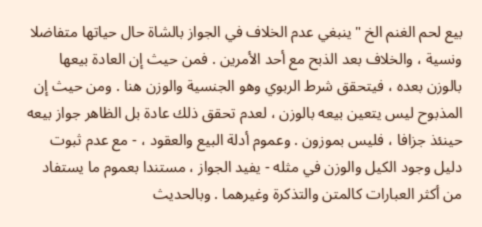بيع لحم الغنم الخ " ينبغي عدم الخلاف في الجواز بالشاة حال حياتها متفاضلا ونسية ، والخلاف بعد الذبح مع أحد الأمرين . فمن حيث إن العادة بيعها بالوزن بعده ، فيتحقق شرط الربوي وهو الجنسية والوزن هنا . ومن حيث إن المذبوح ليس يتعين بيعه بالوزن ، لعدم تحقق ذلك عادة بل الظاهر جواز بيعه حينئذ جزافا ، فليس بموزون . وعموم أدلة البيع والعقود ، - مع عدم ثبوت دليل وجود الكيل والوزن في مثله - يفيد الجواز ، مستندا بعموم ما يستفاد من أكثر العبارات كالمتن والتذكرة وغيرهما . وبالحديث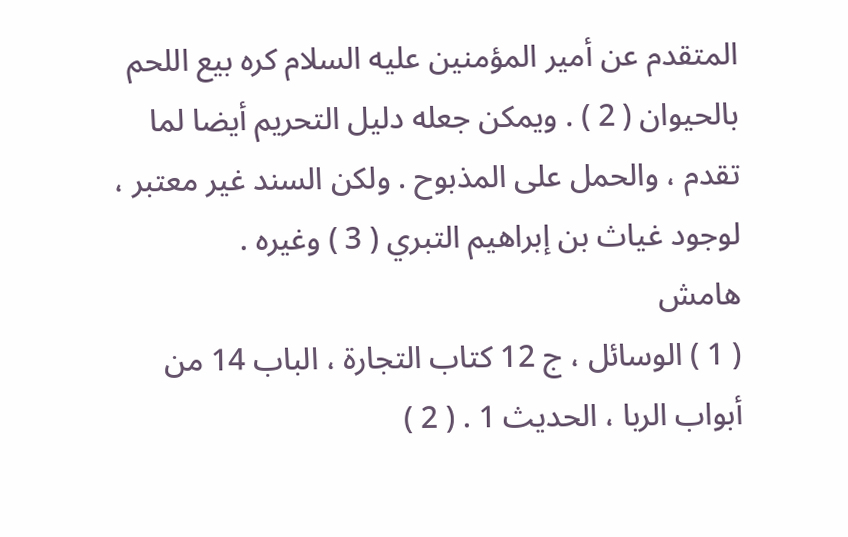المتقدم عن أمير المؤمنين عليه السلام كره بيع اللحم بالحيوان ( 2 ) . ويمكن جعله دليل التحريم أيضا لما تقدم ، والحمل على المذبوح . ولكن السند غير معتبر ، لوجود غياث بن إبراهيم التبري ( 3 ) وغيره .
هامش
( 1 ) الوسائل ، ج 12 كتاب التجارة ، الباب 14 من أبواب الربا ، الحديث 1 . ( 2 )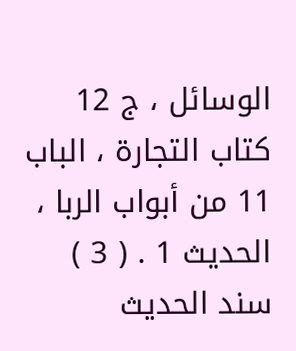الوسائل ، ج 12 كتاب التجارة ، الباب 11 من أبواب الربا ، الحديث 1 . ( 3 ) سند الحديث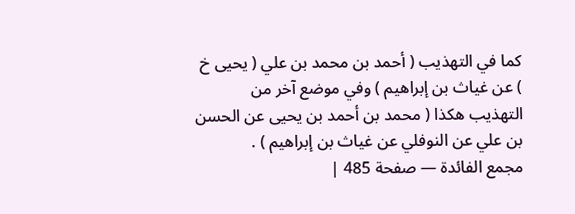كما في التهذيب ( أحمد بن محمد بن علي ( يحيى خ ) عن غياث بن إبراهيم ) وفي موضع آخر من التهذيب هكذا ( محمد بن أحمد بن يحيى عن الحسن بن علي عن النوفلي عن غياث بن إبراهيم ) .
مجمع الفائدة — صفحة 485 |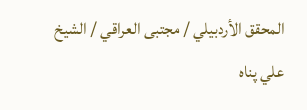المحقق الأردبيلي / مجتبى العراقي / الشيخ علي پناه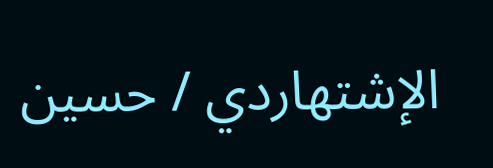الإشتهاردي / حسين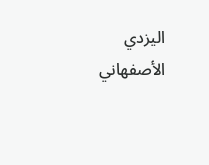اليزدي الأصفهاني